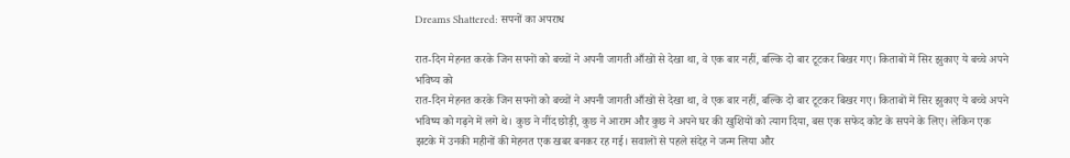Dreams Shattered: सपनों का अपराध

रात-दिन मेहनत करके जिन सपनों को बच्चों ने अपनी जागती आँखों से देखा था, वे एक बार नहीं, बल्कि दो बार टूटकर बिखर गए। किताबों में सिर झुकाए ये बच्चे अपने भविष्य को
रात-दिन मेहनत करके जिन सपनों को बच्चों ने अपनी जागती आँखों से देखा था, वे एक बार नहीं, बल्कि दो बार टूटकर बिखर गए। किताबों में सिर झुकाए ये बच्चे अपने भविष्य को गढ़ने में लगे थे। कुछ ने नींद छोड़ी, कुछ ने आराम और कुछ ने अपने घर की खुशियों को त्याग दिया, बस एक सफेद कोट के सपने के लिए। लेकिन एक झटके में उनकी महीनों की मेहनत एक खबर बनकर रह गई। सवालों से पहले संदेह ने जन्म लिया और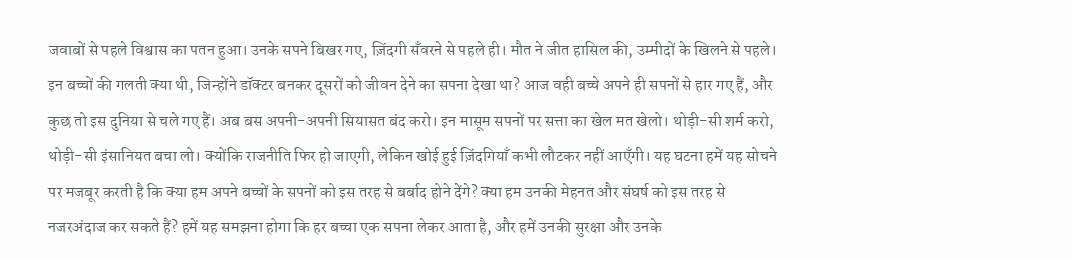जवाबों से पहले विश्वास का पतन हुआ। उनके सपने बिखर गए, ज़िंदगी सँवरने से पहले ही। मौत ने जीत हासिल की, उम्मीदों के खिलने से पहले। इन बच्चों की गलती क्या थी, जिन्होंने डॉक्टर बनकर दूसरों को जीवन देने का सपना देखा था? आज वही बच्चे अपने ही सपनों से हार गए हैं, और कुछ तो इस दुनिया से चले गए हैं। अब बस अपनी-अपनी सियासत बंद करो। इन मासूम सपनों पर सत्ता का खेल मत खेलो। थोड़ी-सी शर्म करो, थोड़ी-सी इंसानियत बचा लो। क्योंकि राजनीति फिर हो जाएगी, लेकिन खोई हुई ज़िंदगियाँ कभी लौटकर नहीं आएँगी। यह घटना हमें यह सोचने पर मजबूर करती है कि क्या हम अपने बच्चों के सपनों को इस तरह से बर्बाद होने देंगे? क्या हम उनकी मेहनत और संघर्ष को इस तरह से नजरअंदाज कर सकते हैं? हमें यह समझना होगा कि हर बच्चा एक सपना लेकर आता है, और हमें उनकी सुरक्षा और उनके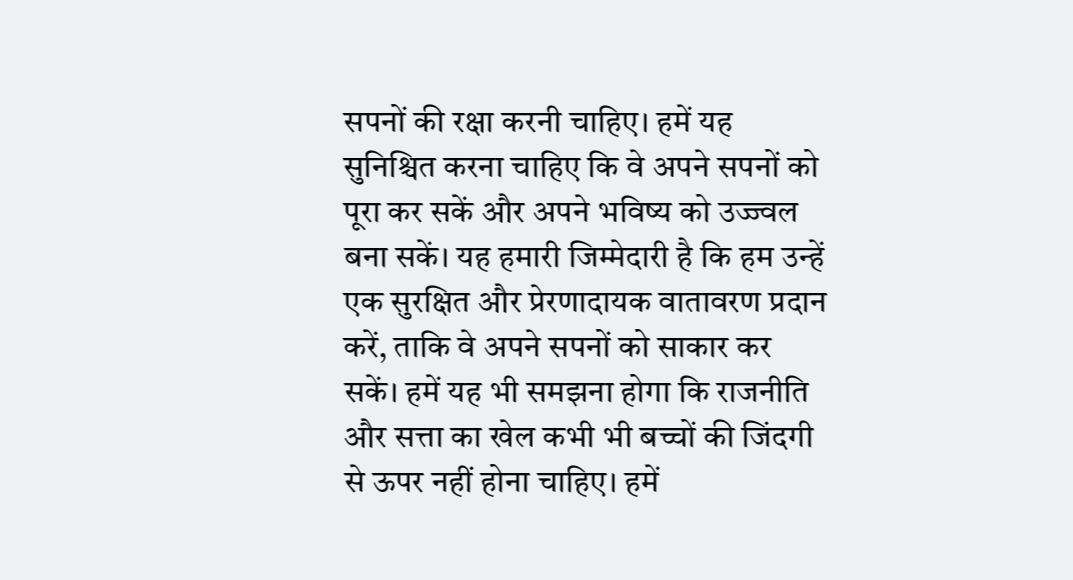सपनों की रक्षा करनी चाहिए। हमें यह सुनिश्चित करना चाहिए कि वे अपने सपनों को पूरा कर सकें और अपने भविष्य को उज्ज्वल बना सकें। यह हमारी जिम्मेदारी है कि हम उन्हें एक सुरक्षित और प्रेरणादायक वातावरण प्रदान करें, ताकि वे अपने सपनों को साकार कर सकें। हमें यह भी समझना होगा कि राजनीति और सत्ता का खेल कभी भी बच्चों की जिंदगी से ऊपर नहीं होना चाहिए। हमें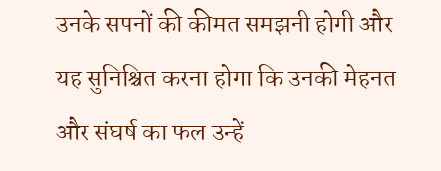उनके सपनों की कीमत समझनी होगी और यह सुनिश्चित करना होगा कि उनकी मेहनत और संघर्ष का फल उन्हें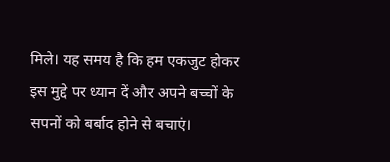मिले। यह समय है कि हम एकजुट होकर इस मुद्दे पर ध्यान दें और अपने बच्चों के सपनों को बर्बाद होने से बचाएं।